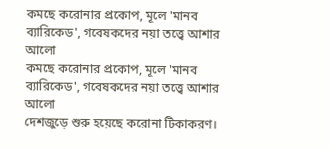কমছে করোনার প্রকোপ, মূলে 'মানব ব্যারিকেড', গবেষকদের নয়া তত্ত্বে আশার আলো
কমছে করোনার প্রকোপ, মূলে 'মানব ব্যারিকেড', গবেষকদের নয়া তত্ত্বে আশার আলো
দেশজুড়ে শুরু হয়েছে করোনা টিকাকরণ।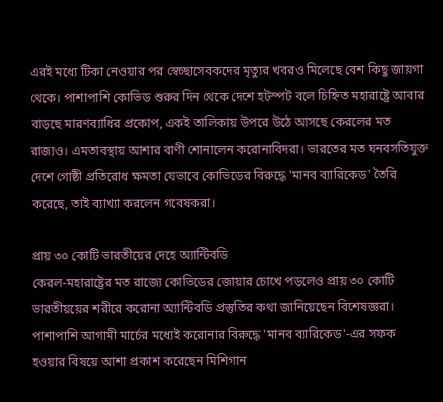এরই মধ্যে টিকা নেওয়ার পর স্বেচ্ছাসেবকদের মৃত্যুর খবরও মিলেছে বেশ কিছু জায়গা থেকে। পাশাপাশি কোভিড শুরুর দিন থেকে দেশে হটস্পট বলে চিহ্নিত মহারাষ্ট্রে আবার বাড়ছে মারণব্যাধির প্রকোপ, একই তালিকায় উপরে উঠে আসছে কেরলের মত রাজ্যও। এমতাবস্থায় আশার বাণী শোনালেন করোনাবিদরা। ভারতের মত ঘনবসতিযুক্ত দেশে গোষ্ঠী প্রতিরোধ ক্ষমতা যেভাবে কোভিডের বিরুদ্ধে 'মানব ব্যারিকেড' তৈরি করেছে, তাই ব্যাখ্যা করলেন গবেষকরা।

প্রায় ৩০ কোটি ভারতীয়ের দেহে অ্যান্টিবডি
কেরল-মহারাষ্ট্রের মত রাজ্যে কোভিডের জোয়ার চোখে পড়লেও প্রায় ৩০ কোটি ভারতীয়য়ের শরীরে করোনা অ্যান্টিবডি প্রস্তুতির কথা জানিয়েছেন বিশেষজ্ঞরা। পাশাপাশি আগামী মার্চের মধ্যেই করোনার বিরুদ্ধে 'মানব ব্যারিকেড'-এর সফক হওয়ার বিষয়ে আশা প্রকাশ করেছেন মিশিগান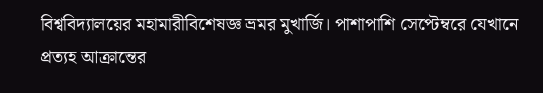বিশ্ববিদ্যালয়ের মহামারীবিশেষজ্ঞ ভ্রমর মুখার্জি। পাশাপাশি সেপ্টেম্বরে যেখানে প্রত্যহ আক্রান্তের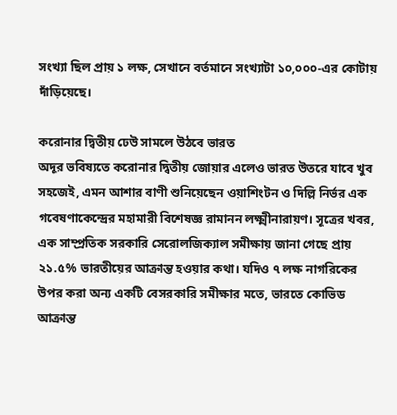সংখ্যা ছিল প্রায় ১ লক্ষ, সেখানে বর্তমানে সংখ্যাটা ১০,০০০-এর কোটায় দাঁড়িয়েছে।

করোনার দ্বিতীয় ঢেউ সামলে উঠবে ভারত
অদূর ভবিষ্যতে করোনার দ্বিতীয় জোয়ার এলেও ভারত উতরে যাবে খুব সহজেই, এমন আশার বাণী শুনিয়েছেন ওয়াশিংটন ও দিল্লি নির্ভর এক গবেষণাকেন্দ্রের মহামারী বিশেষজ্ঞ রামানন লক্ষ্মীনারায়ণ। সূত্রের খবর, এক সাম্প্রতিক সরকারি সেরোলজিক্যাল সমীক্ষায় জানা গেছে প্রায় ২১.৫% ভারতীয়ের আক্রান্ত হওয়ার কথা। যদিও ৭ লক্ষ নাগরিকের উপর করা অন্য একটি বেসরকারি সমীক্ষার মতে, ভারতে কোভিড আক্রান্ত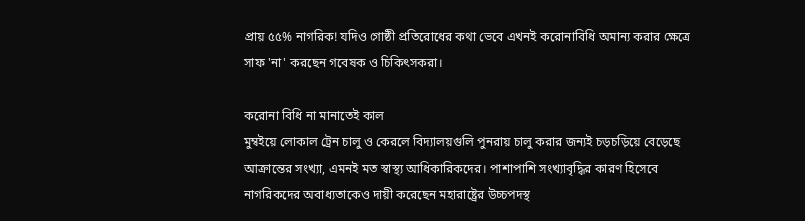প্রায় ৫৫% নাগরিক! যদিও গোষ্ঠী প্রতিরোধের কথা ভেবে এখনই করোনাবিধি অমান্য করার ক্ষেত্রে সাফ 'না' করছেন গবেষক ও চিকিৎসকরা।

করোনা বিধি না মানাতেই কাল
মুম্বইয়ে লোকাল ট্রেন চালু ও কেরলে বিদ্যালয়গুলি পুনরায় চালু করার জন্যই চড়চড়িয়ে বেড়েছে আক্রান্তের সংখ্যা, এমনই মত স্বাস্থ্য আধিকারিকদের। পাশাপাশি সংখ্যাবৃদ্ধির কারণ হিসেবে নাগরিকদের অবাধ্যতাকেও দায়ী করেছেন মহারাষ্ট্রের উচ্চপদস্থ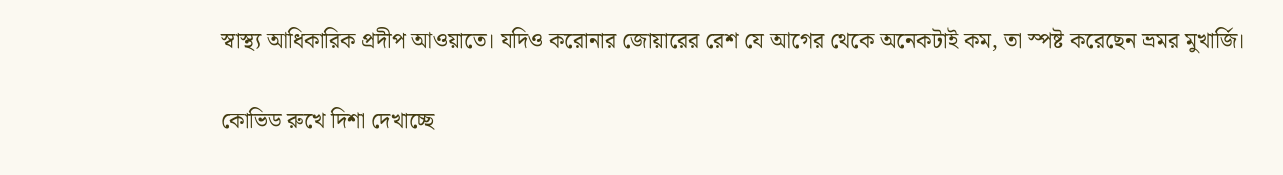স্বাস্থ্য আধিকারিক প্রদীপ আওয়াতে। যদিও করোনার জোয়ারের রেশ যে আগের থেকে অনেকটাই কম, তা স্পষ্ট করেছেন ভ্রমর মুখার্জি।

কোভিড রুখে দিশা দেখাচ্ছে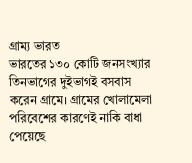গ্রাম্য ভারত
ভারতের ১৩০ কোটি জনসংখ্যার তিনভাগের দুইভাগই বসবাস করেন গ্রামে। গ্রামের খোলামেলা পরিবেশের কারণেই নাকি বাধা পেয়েছে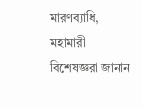মারণব্যাধি, মহামারী বিশেষজ্ঞরা জানান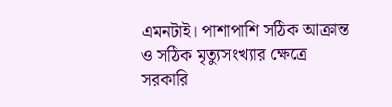এমনটাই। পাশাপাশি সঠিক আক্রান্ত ও সঠিক মৃত্যুসংখ্যার ক্ষেত্রে সরকারি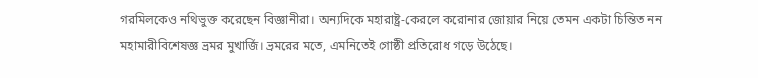গরমিলকেও নথিভুক্ত করেছেন বিজ্ঞানীরা। অন্যদিকে মহারাষ্ট্র-কেরলে করোনার জোয়ার নিয়ে তেমন একটা চিন্তিত নন মহামারীবিশেষজ্ঞ ভ্রমর মুখার্জি। ভ্রমরের মতে, এমনিতেই গোষ্ঠী প্রতিরোধ গড়ে উঠেছে।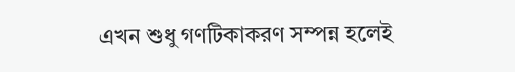এখন শুধু গণটিকাকরণ সম্পন্ন হলেই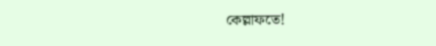কেল্লাফতে!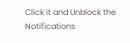Click it and Unblock the Notifications